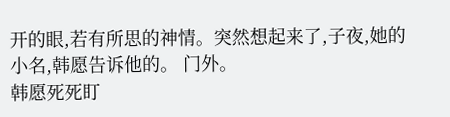开的眼,若有所思的神情。突然想起来了,子夜,她的小名,韩愿告诉他的。 门外。
韩愿死死盯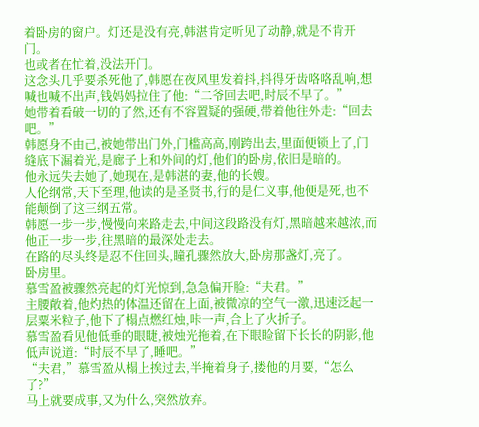着卧房的窗户。灯还是没有亮,韩湛肯定听见了动静,就是不肯开门。
也或者在忙着,没法开门。
这念头几乎要杀死他了,韩愿在夜风里发着抖,抖得牙齿咯咯乱响,想喊也喊不出声,钱妈妈拉住了他:“二爷回去吧,时辰不早了。”
她带着看破一切的了然,还有不容置疑的强硬,带着他往外走:“回去吧。”
韩愿身不由己,被她带出门外,门槛高高,刚跨出去,里面便锁上了,门缝底下漏着光,是廊子上和外间的灯,他们的卧房,依旧是暗的。
他永远失去她了,她现在,是韩湛的妻,他的长嫂。
人伦纲常,天下至理,他读的是圣贤书,行的是仁义事,他便是死,也不能颠倒了这三纲五常。
韩愿一步一步,慢慢向来路走去,中间这段路没有灯,黑暗越来越浓,而他正一步一步,往黑暗的最深处走去。
在路的尽头终是忍不住回头,瞳孔骤然放大,卧房那盏灯,亮了。
卧房里。
慕雪盈被骤然亮起的灯光惊到,急急偏开脸:“夫君。”
主腰敞着,他灼热的体温还留在上面,被微凉的空气一激,迅速泛起一层粟米粒子,他下了榻点燃红烛,咔一声,合上了火折子。
慕雪盈看见他低垂的眼睫,被烛光拖着,在下眼睑留下长长的阴影,他低声说道:“时辰不早了,睡吧。”
“夫君,”慕雪盈从榻上挨过去,半掩着身子,搂他的月要,“怎么了?”
马上就要成事,又为什么,突然放弃。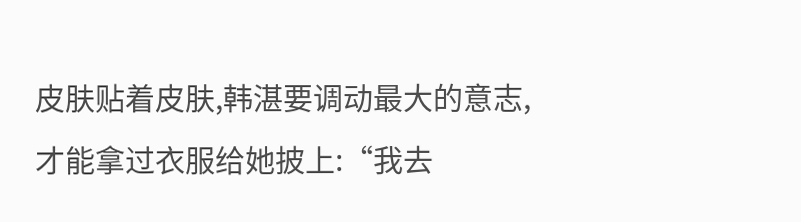皮肤贴着皮肤,韩湛要调动最大的意志,才能拿过衣服给她披上:“我去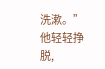洗漱。”
他轻轻挣脱,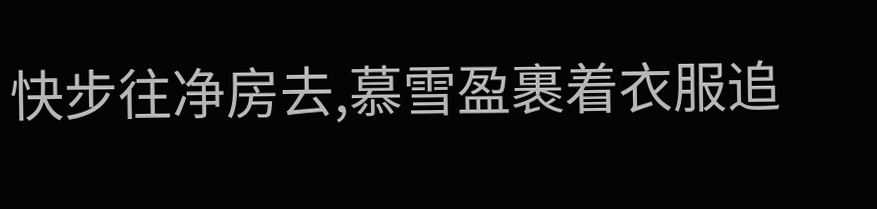快步往净房去,慕雪盈裹着衣服追